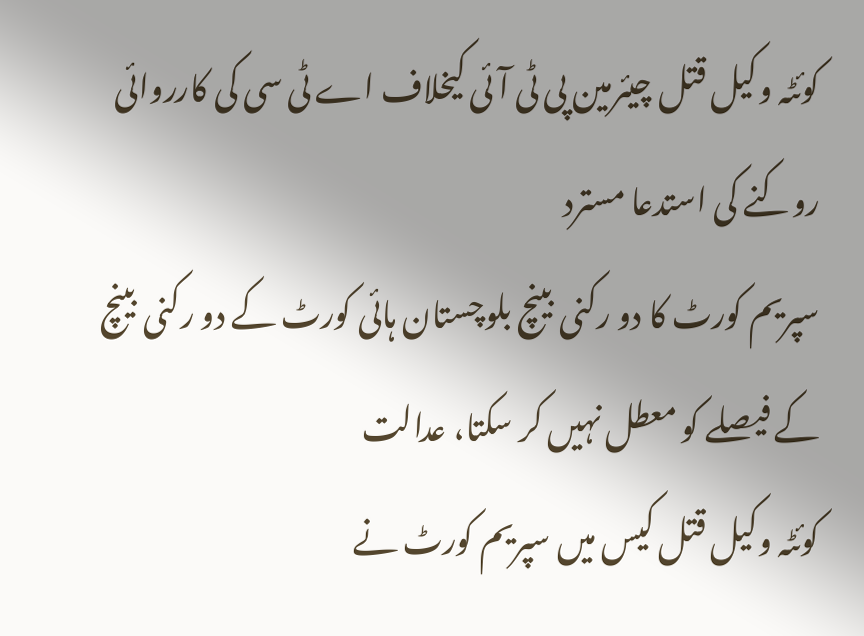کوئٹہ وکیل قتل چیئرمین پی ٹی آئی کیخلاف اے ٹی سی کی کارروائی روکنے کی استدعا مسترد
سپریم کورٹ کا دو رکنی بینچ بلوچستان ہائی کورٹ کے دو رکنی بینچ کے فیصلے کو معطل نہیں کر سکتا، عدالت
کوئٹہ وکیل قتل کیس میں سپریم کورٹ نے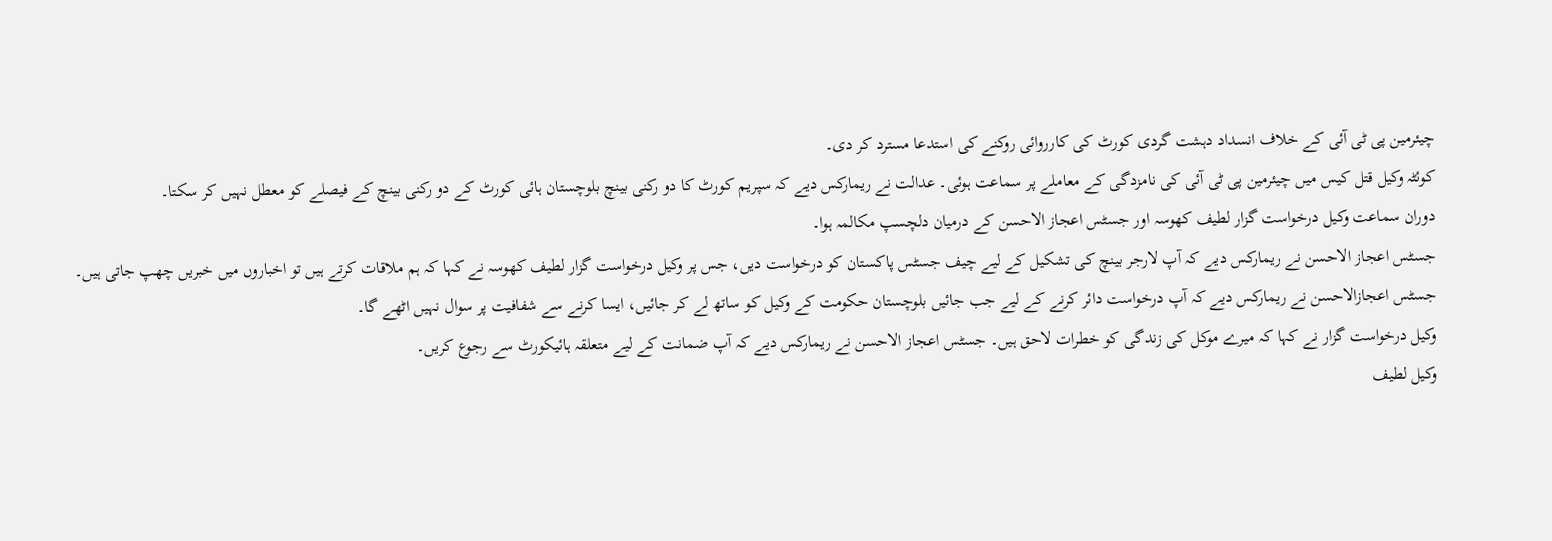چیئرمین پی ٹی آئی کے خلاف انسداد دہشت گردی کورٹ کی کارروائی روکنے کی استدعا مسترد کر دی۔
کوئٹہ وکیل قتل کیس میں چیئرمین پی ٹی آئی کی نامزدگی کے معاملے پر سماعت ہوئی۔ عدالت نے ریمارکس دیے کہ سپریم کورٹ کا دو رکنی بینچ بلوچستان ہائی کورٹ کے دو رکنی بینچ کے فیصلے کو معطل نہیں کر سکتا۔
دوران سماعت وکیل درخواست گزار لطیف کھوسہ اور جسٹس اعجاز الاحسن کے درمیان دلچسپ مکالمہ ہوا۔
جسٹس اعجاز الاحسن نے ریمارکس دیے کہ آپ لارجر بینچ کی تشکیل کے لیے چیف جسٹس پاکستان کو درخواست دیں، جس پر وکیل درخواست گزار لطیف کھوسہ نے کہا کہ ہم ملاقات کرتے ہیں تو اخباروں میں خبریں چھپ جاتی ہیں۔
جسٹس اعجازالاحسن نے ریمارکس دیے کہ آپ درخواست دائر کرنے کے لیے جب جائیں بلوچستان حکومت کے وکیل کو ساتھ لے کر جائیں، ایسا کرنے سے شفافیت پر سوال نہیں اٹھے گا۔
وکیل درخواست گزار نے کہا کہ میرے موکل کی زندگی کو خطرات لاحق ہیں۔ جسٹس اعجاز الاحسن نے ریمارکس دیے کہ آپ ضمانت کے لیے متعلقہ ہائیکورٹ سے رجوع کریں۔
وکیل لطیف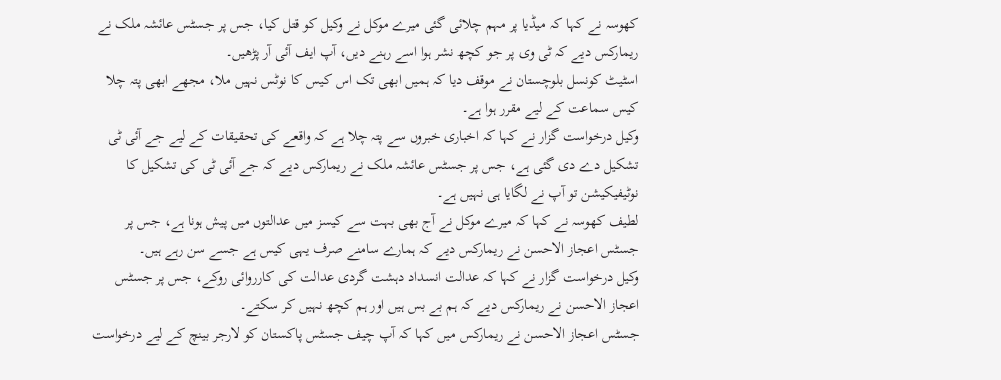کھوسہ نے کہا کہ میڈیا پر مہم چلائی گئی میرے موکل نے وکیل کو قتل کیا، جس پر جسٹس عائشہ ملک نے ریمارکس دیے کہ ٹی وی پر جو کچھ نشر ہوا اسے رہنے دیں، آپ ایف آئی آر پڑھیں۔
اسٹیٹ کونسل بلوچستان نے موقف دیا کہ ہمیں ابھی تک اس کیس کا نوٹس نہیں ملا، مجھے ابھی پتہ چلا کیس سماعت کے لیے مقرر ہوا ہے۔
وکیل درخواست گزار نے کہا کہ اخباری خبروں سے پتہ چلا ہے کہ واقعے کی تحقیقات کے لیے جے آئی ٹی تشکیل دے دی گئی ہے، جس پر جسٹس عائشہ ملک نے ریمارکس دیے کہ جے آئی ٹی کی تشکیل کا نوٹیفیکیشن تو آپ نے لگایا ہی نہیں ہے۔
لطیف کھوسہ نے کہا کہ میرے موکل نے آج بھی بہت سے کیسز میں عدالتوں میں پیش ہونا ہے، جس پر جسٹس اعجاز الاحسن نے ریمارکس دیے کہ ہمارے سامنے صرف یہی کیس ہے جسے سن رہے ہیں۔
وکیل درخواست گزار نے کہا کہ عدالت انسداد دہشت گردی عدالت کی کارروائی روکے، جس پر جسٹس اعجاز الاحسن نے ریمارکس دیے کہ ہم بے بس ہیں اور ہم کچھ نہیں کر سکتے۔
جسٹس اعجاز الاحسن نے ریمارکس میں کہا کہ آپ چیف جسٹس پاکستان کو لارجر بینچ کے لیے درخواست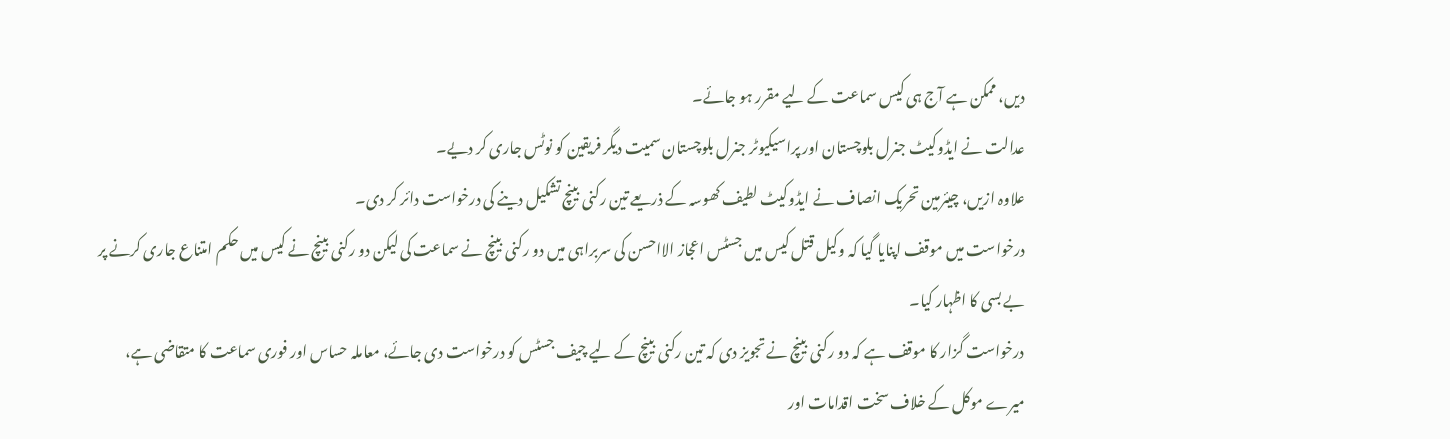دیں، ممکن ہے آج ہی کیس سماعت کے لیے مقرر ہو جائے۔
عدالت نے ایڈوکیٹ جنرل بلوچستان اور پراسیکیوٹر جنرل بلوچستان سمیت دیگر فریقین کو نوٹس جاری کر دیے۔
علاوہ ازیں، چیئرمین تحریک انصاف نے ایڈوکیٹ لطیف کھوسہ کے ذریعے تین رکنی بینچ تشکیل دینے کی درخواست دائر کر دی۔
درخواست میں موقف اپنایا گیا کہ وکیل قتل کیس میں جسٹس اعجاز الااحسن کی سربراہی میں دو رکنی بینچ نے سماعت کی لیکن دو رکنی بینچ نے کیس میں حکم امتناع جاری کرنے پر بے بسی کا اظہار کیا۔
درخواست گزار کا موقف ہے کہ دو رکنی بینچ نے تجویز دی کہ تین رکنی بینچ کے لیے چیف جسٹس کو درخواست دی جائے، معاملہ حساس اور فوری سماعت کا متقاضی ہے، میرے موکل کے خلاف سخت اقدامات اور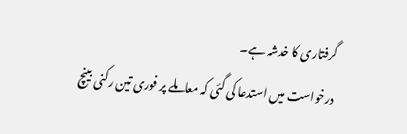گرفتاری کا خدشہ ہے۔
درخواست میں استدعا کی گئی کہ معاملے پر فوری تین رکنی بینچ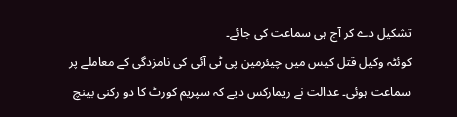تشکیل دے کر آج ہی سماعت کی جائے۔
کوئٹہ وکیل قتل کیس میں چیئرمین پی ٹی آئی کی نامزدگی کے معاملے پر سماعت ہوئی۔ عدالت نے ریمارکس دیے کہ سپریم کورٹ کا دو رکنی بینچ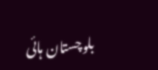بلوچستان ہائی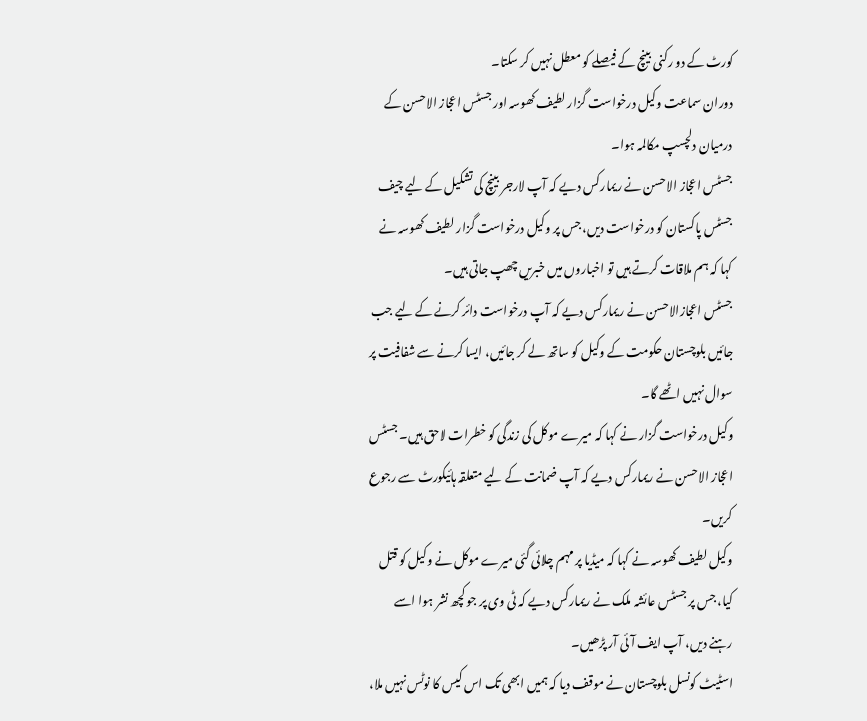کورٹ کے دو رکنی بینچ کے فیصلے کو معطل نہیں کر سکتا۔
دوران سماعت وکیل درخواست گزار لطیف کھوسہ اور جسٹس اعجاز الاحسن کے درمیان دلچسپ مکالمہ ہوا۔
جسٹس اعجاز الاحسن نے ریمارکس دیے کہ آپ لارجر بینچ کی تشکیل کے لیے چیف جسٹس پاکستان کو درخواست دیں، جس پر وکیل درخواست گزار لطیف کھوسہ نے کہا کہ ہم ملاقات کرتے ہیں تو اخباروں میں خبریں چھپ جاتی ہیں۔
جسٹس اعجازالاحسن نے ریمارکس دیے کہ آپ درخواست دائر کرنے کے لیے جب جائیں بلوچستان حکومت کے وکیل کو ساتھ لے کر جائیں، ایسا کرنے سے شفافیت پر سوال نہیں اٹھے گا۔
وکیل درخواست گزار نے کہا کہ میرے موکل کی زندگی کو خطرات لاحق ہیں۔ جسٹس اعجاز الاحسن نے ریمارکس دیے کہ آپ ضمانت کے لیے متعلقہ ہائیکورٹ سے رجوع کریں۔
وکیل لطیف کھوسہ نے کہا کہ میڈیا پر مہم چلائی گئی میرے موکل نے وکیل کو قتل کیا، جس پر جسٹس عائشہ ملک نے ریمارکس دیے کہ ٹی وی پر جو کچھ نشر ہوا اسے رہنے دیں، آپ ایف آئی آر پڑھیں۔
اسٹیٹ کونسل بلوچستان نے موقف دیا کہ ہمیں ابھی تک اس کیس کا نوٹس نہیں ملا،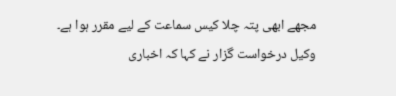مجھے ابھی پتہ چلا کیس سماعت کے لیے مقرر ہوا ہے۔
وکیل درخواست گزار نے کہا کہ اخباری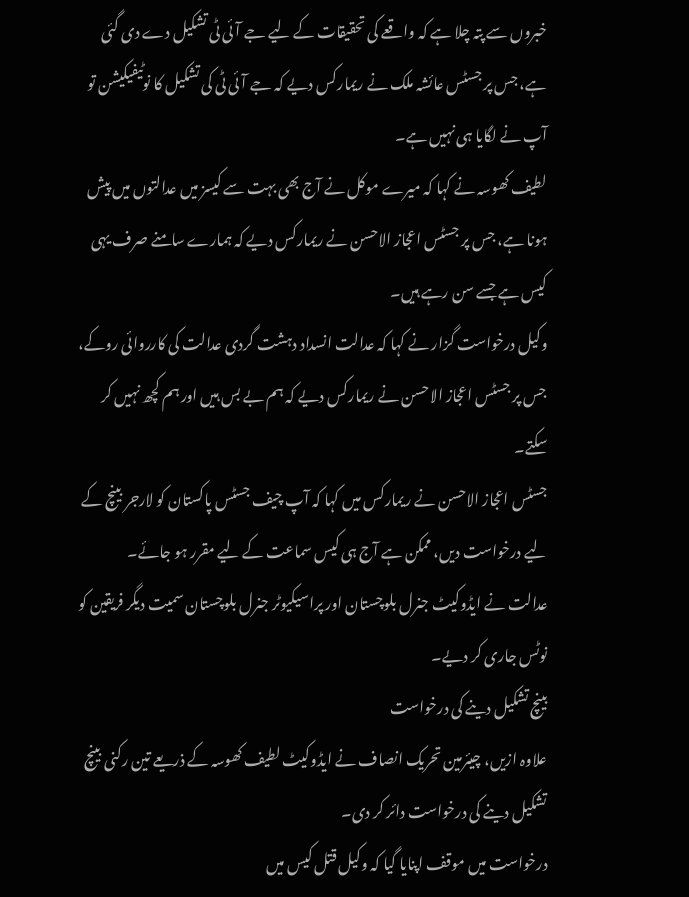خبروں سے پتہ چلا ہے کہ واقعے کی تحقیقات کے لیے جے آئی ٹی تشکیل دے دی گئی ہے، جس پر جسٹس عائشہ ملک نے ریمارکس دیے کہ جے آئی ٹی کی تشکیل کا نوٹیفیکیشن تو آپ نے لگایا ہی نہیں ہے۔
لطیف کھوسہ نے کہا کہ میرے موکل نے آج بھی بہت سے کیسز میں عدالتوں میں پیش ہونا ہے، جس پر جسٹس اعجاز الاحسن نے ریمارکس دیے کہ ہمارے سامنے صرف یہی کیس ہے جسے سن رہے ہیں۔
وکیل درخواست گزار نے کہا کہ عدالت انسداد دہشت گردی عدالت کی کارروائی روکے، جس پر جسٹس اعجاز الاحسن نے ریمارکس دیے کہ ہم بے بس ہیں اور ہم کچھ نہیں کر سکتے۔
جسٹس اعجاز الاحسن نے ریمارکس میں کہا کہ آپ چیف جسٹس پاکستان کو لارجر بینچ کے لیے درخواست دیں، ممکن ہے آج ہی کیس سماعت کے لیے مقرر ہو جائے۔
عدالت نے ایڈوکیٹ جنرل بلوچستان اور پراسیکیوٹر جنرل بلوچستان سمیت دیگر فریقین کو نوٹس جاری کر دیے۔
بینچ تشکیل دینے کی درخواست
علاوہ ازیں، چیئرمین تحریک انصاف نے ایڈوکیٹ لطیف کھوسہ کے ذریعے تین رکنی بینچ تشکیل دینے کی درخواست دائر کر دی۔
درخواست میں موقف اپنایا گیا کہ وکیل قتل کیس میں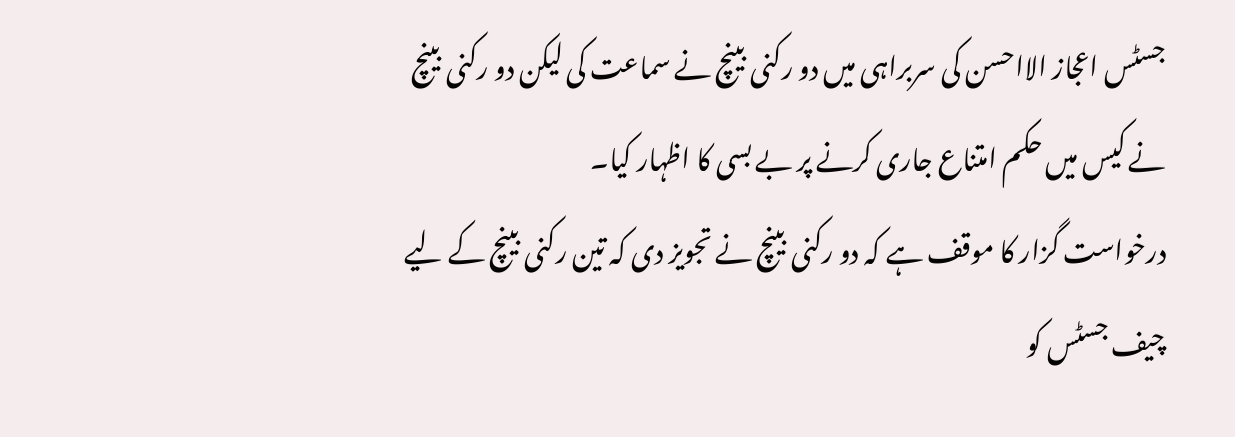جسٹس اعجاز الااحسن کی سربراہی میں دو رکنی بینچ نے سماعت کی لیکن دو رکنی بینچ نے کیس میں حکم امتناع جاری کرنے پر بے بسی کا اظہار کیا۔
درخواست گزار کا موقف ہے کہ دو رکنی بینچ نے تجویز دی کہ تین رکنی بینچ کے لیے چیف جسٹس کو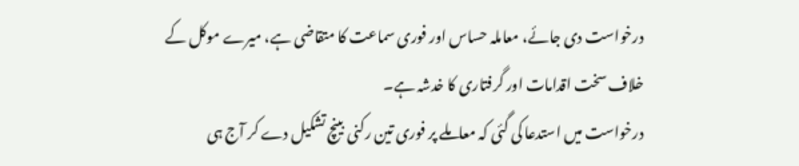درخواست دی جائے، معاملہ حساس اور فوری سماعت کا متقاضی ہے، میرے موکل کے خلاف سخت اقدامات اور گرفتاری کا خدشہ ہے۔
درخواست میں استدعا کی گئی کہ معاملے پر فوری تین رکنی بینچ تشکیل دے کر آج ہی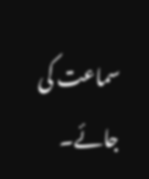سماعت کی جائے۔